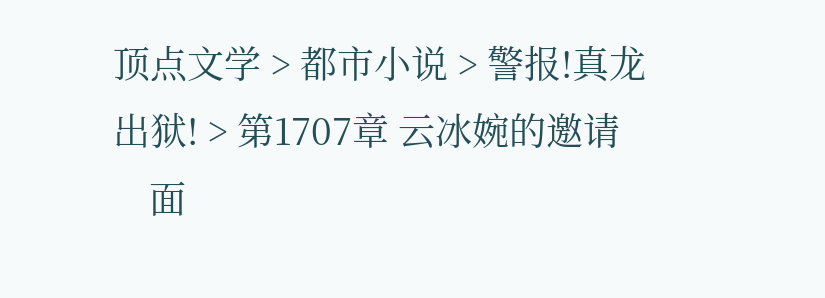顶点文学 > 都市小说 > 警报!真龙出狱! > 第1707章 云冰婉的邀请
    面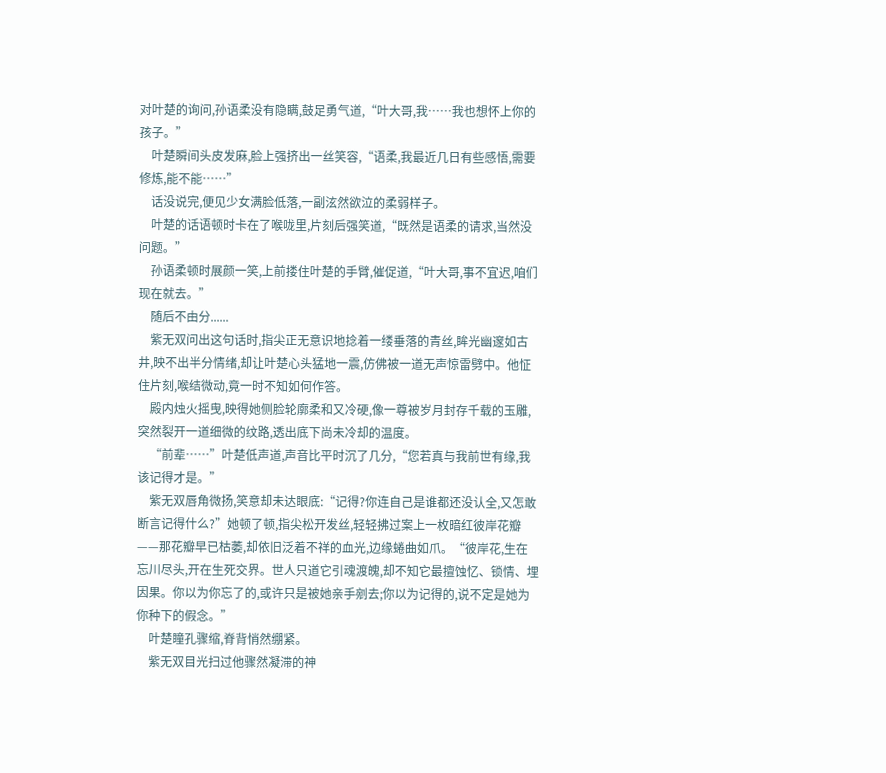对叶楚的询问,孙语柔没有隐瞒,鼓足勇气道,“叶大哥,我……我也想怀上你的孩子。”
    叶楚瞬间头皮发麻,脸上强挤出一丝笑容,“语柔,我最近几日有些感悟,需要修炼,能不能……”
    话没说完,便见少女满脸低落,一副泫然欲泣的柔弱样子。
    叶楚的话语顿时卡在了喉咙里,片刻后强笑道,“既然是语柔的请求,当然没问题。”
    孙语柔顿时展颜一笑,上前搂住叶楚的手臂,催促道,“叶大哥,事不宜迟,咱们现在就去。”
    随后不由分......
    紫无双问出这句话时,指尖正无意识地捻着一缕垂落的青丝,眸光幽邃如古井,映不出半分情绪,却让叶楚心头猛地一震,仿佛被一道无声惊雷劈中。他怔住片刻,喉结微动,竟一时不知如何作答。
    殿内烛火摇曳,映得她侧脸轮廓柔和又冷硬,像一尊被岁月封存千载的玉雕,突然裂开一道细微的纹路,透出底下尚未冷却的温度。
    “前辈……”叶楚低声道,声音比平时沉了几分,“您若真与我前世有缘,我该记得才是。”
    紫无双唇角微扬,笑意却未达眼底:“记得?你连自己是谁都还没认全,又怎敢断言记得什么?”她顿了顿,指尖松开发丝,轻轻拂过案上一枚暗红彼岸花瓣——那花瓣早已枯萎,却依旧泛着不祥的血光,边缘蜷曲如爪。“彼岸花,生在忘川尽头,开在生死交界。世人只道它引魂渡魄,却不知它最擅蚀忆、锁情、埋因果。你以为你忘了的,或许只是被她亲手剜去;你以为记得的,说不定是她为你种下的假念。”
    叶楚瞳孔骤缩,脊背悄然绷紧。
    紫无双目光扫过他骤然凝滞的神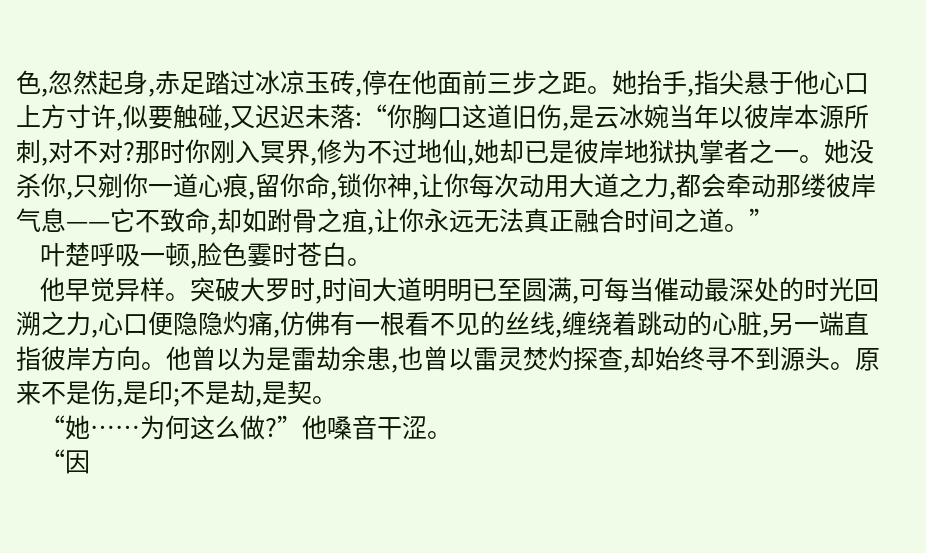色,忽然起身,赤足踏过冰凉玉砖,停在他面前三步之距。她抬手,指尖悬于他心口上方寸许,似要触碰,又迟迟未落:“你胸口这道旧伤,是云冰婉当年以彼岸本源所刺,对不对?那时你刚入冥界,修为不过地仙,她却已是彼岸地狱执掌者之一。她没杀你,只剜你一道心痕,留你命,锁你神,让你每次动用大道之力,都会牵动那缕彼岸气息——它不致命,却如跗骨之疽,让你永远无法真正融合时间之道。”
    叶楚呼吸一顿,脸色霎时苍白。
    他早觉异样。突破大罗时,时间大道明明已至圆满,可每当催动最深处的时光回溯之力,心口便隐隐灼痛,仿佛有一根看不见的丝线,缠绕着跳动的心脏,另一端直指彼岸方向。他曾以为是雷劫余患,也曾以雷灵焚灼探查,却始终寻不到源头。原来不是伤,是印;不是劫,是契。
    “她……为何这么做?”他嗓音干涩。
    “因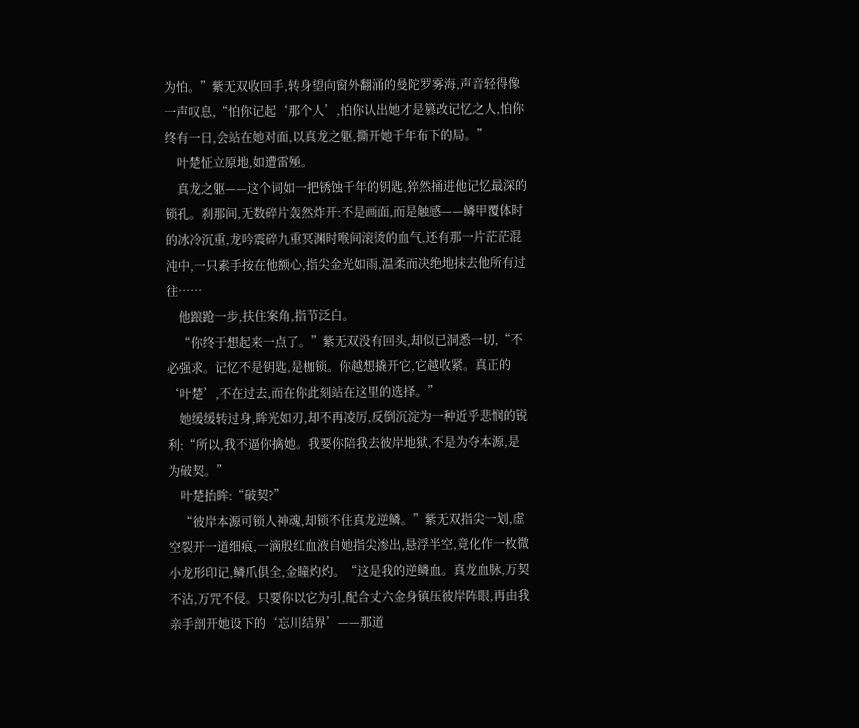为怕。”紫无双收回手,转身望向窗外翻涌的曼陀罗雾海,声音轻得像一声叹息,“怕你记起‘那个人’,怕你认出她才是篡改记忆之人,怕你终有一日,会站在她对面,以真龙之躯,撕开她千年布下的局。”
    叶楚怔立原地,如遭雷殛。
    真龙之躯——这个词如一把锈蚀千年的钥匙,猝然捅进他记忆最深的锁孔。刹那间,无数碎片轰然炸开:不是画面,而是触感——鳞甲覆体时的冰冷沉重,龙吟震碎九重冥渊时喉间滚烫的血气,还有那一片茫茫混沌中,一只素手按在他额心,指尖金光如雨,温柔而决绝地抹去他所有过往……
    他踉跄一步,扶住案角,指节泛白。
    “你终于想起来一点了。”紫无双没有回头,却似已洞悉一切,“不必强求。记忆不是钥匙,是枷锁。你越想撬开它,它越收紧。真正的‘叶楚’,不在过去,而在你此刻站在这里的选择。”
    她缓缓转过身,眸光如刃,却不再凌厉,反倒沉淀为一种近乎悲悯的锐利:“所以,我不逼你擒她。我要你陪我去彼岸地狱,不是为夺本源,是为破契。”
    叶楚抬眸:“破契?”
    “彼岸本源可锁人神魂,却锁不住真龙逆鳞。”紫无双指尖一划,虚空裂开一道细痕,一滴殷红血液自她指尖渗出,悬浮半空,竟化作一枚微小龙形印记,鳞爪俱全,金瞳灼灼。“这是我的逆鳞血。真龙血脉,万契不沾,万咒不侵。只要你以它为引,配合丈六金身镇压彼岸阵眼,再由我亲手剖开她设下的‘忘川结界’——那道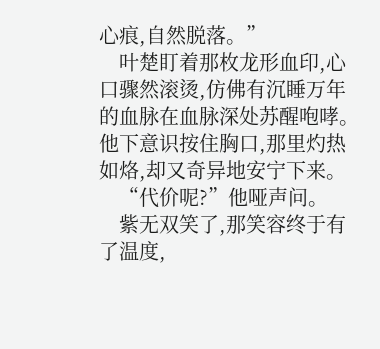心痕,自然脱落。”
    叶楚盯着那枚龙形血印,心口骤然滚烫,仿佛有沉睡万年的血脉在血脉深处苏醒咆哮。他下意识按住胸口,那里灼热如烙,却又奇异地安宁下来。
    “代价呢?”他哑声问。
    紫无双笑了,那笑容终于有了温度,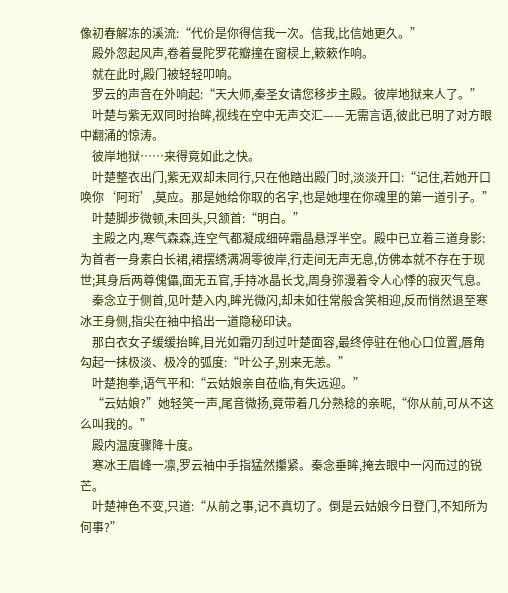像初春解冻的溪流:“代价是你得信我一次。信我,比信她更久。”
    殿外忽起风声,卷着曼陀罗花瓣撞在窗棂上,簌簌作响。
    就在此时,殿门被轻轻叩响。
    罗云的声音在外响起:“天大师,秦圣女请您移步主殿。彼岸地狱来人了。”
    叶楚与紫无双同时抬眸,视线在空中无声交汇——无需言语,彼此已明了对方眼中翻涌的惊涛。
    彼岸地狱……来得竟如此之快。
    叶楚整衣出门,紫无双却未同行,只在他踏出殿门时,淡淡开口:“记住,若她开口唤你‘阿珩’,莫应。那是她给你取的名字,也是她埋在你魂里的第一道引子。”
    叶楚脚步微顿,未回头,只颔首:“明白。”
    主殿之内,寒气森森,连空气都凝成细碎霜晶悬浮半空。殿中已立着三道身影:为首者一身素白长裙,裙摆绣满凋零彼岸,行走间无声无息,仿佛本就不存在于现世;其身后两尊傀儡,面无五官,手持冰晶长戈,周身弥漫着令人心悸的寂灭气息。
    秦念立于侧首,见叶楚入内,眸光微闪,却未如往常般含笑相迎,反而悄然退至寒冰王身侧,指尖在袖中掐出一道隐秘印诀。
    那白衣女子缓缓抬眸,目光如霜刃刮过叶楚面容,最终停驻在他心口位置,唇角勾起一抹极淡、极冷的弧度:“叶公子,别来无恙。”
    叶楚抱拳,语气平和:“云姑娘亲自莅临,有失远迎。”
    “云姑娘?”她轻笑一声,尾音微扬,竟带着几分熟稔的亲昵,“你从前,可从不这么叫我的。”
    殿内温度骤降十度。
    寒冰王眉峰一凛,罗云袖中手指猛然攥紧。秦念垂眸,掩去眼中一闪而过的锐芒。
    叶楚神色不变,只道:“从前之事,记不真切了。倒是云姑娘今日登门,不知所为何事?”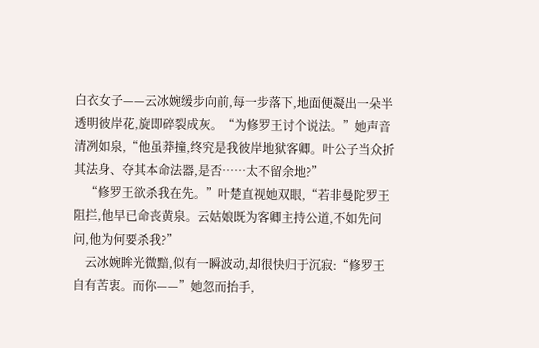白衣女子——云冰婉缓步向前,每一步落下,地面便凝出一朵半透明彼岸花,旋即碎裂成灰。“为修罗王讨个说法。”她声音清冽如泉,“他虽莽撞,终究是我彼岸地狱客卿。叶公子当众折其法身、夺其本命法器,是否……太不留余地?”
    “修罗王欲杀我在先。”叶楚直视她双眼,“若非曼陀罗王阻拦,他早已命丧黄泉。云姑娘既为客卿主持公道,不如先问问,他为何要杀我?”
    云冰婉眸光微黯,似有一瞬波动,却很快归于沉寂:“修罗王自有苦衷。而你——”她忽而抬手,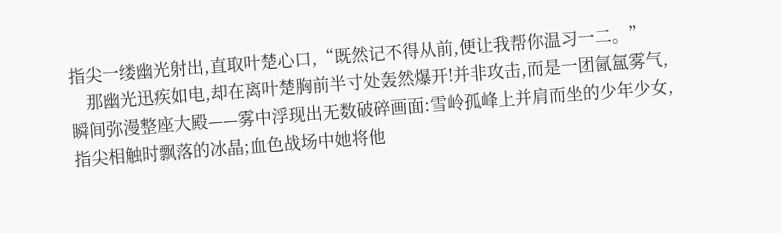指尖一缕幽光射出,直取叶楚心口,“既然记不得从前,便让我帮你温习一二。”
    那幽光迅疾如电,却在离叶楚胸前半寸处轰然爆开!并非攻击,而是一团氤氲雾气,瞬间弥漫整座大殿——雾中浮现出无数破碎画面:雪岭孤峰上并肩而坐的少年少女,指尖相触时飘落的冰晶;血色战场中她将他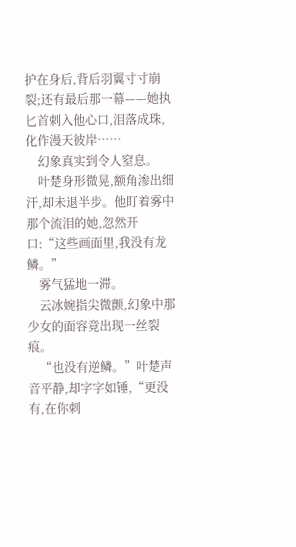护在身后,背后羽翼寸寸崩裂;还有最后那一幕——她执匕首刺入他心口,泪落成珠,化作漫天彼岸……
    幻象真实到令人窒息。
    叶楚身形微晃,额角渗出细汗,却未退半步。他盯着雾中那个流泪的她,忽然开口:“这些画面里,我没有龙鳞。”
    雾气猛地一滞。
    云冰婉指尖微颤,幻象中那少女的面容竟出现一丝裂痕。
    “也没有逆鳞。”叶楚声音平静,却字字如锤,“更没有,在你刺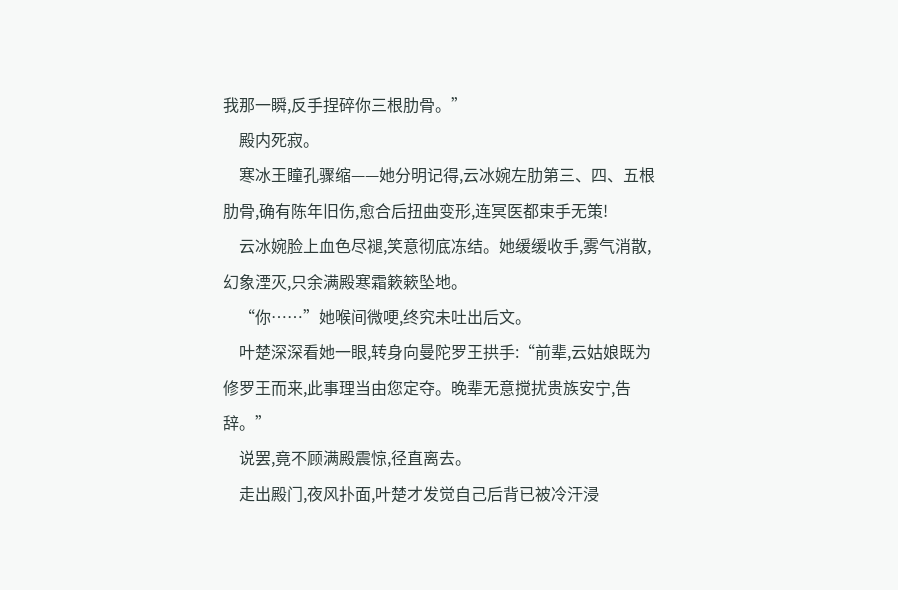我那一瞬,反手捏碎你三根肋骨。”
    殿内死寂。
    寒冰王瞳孔骤缩——她分明记得,云冰婉左肋第三、四、五根肋骨,确有陈年旧伤,愈合后扭曲变形,连冥医都束手无策!
    云冰婉脸上血色尽褪,笑意彻底冻结。她缓缓收手,雾气消散,幻象湮灭,只余满殿寒霜簌簌坠地。
    “你……”她喉间微哽,终究未吐出后文。
    叶楚深深看她一眼,转身向曼陀罗王拱手:“前辈,云姑娘既为修罗王而来,此事理当由您定夺。晚辈无意搅扰贵族安宁,告辞。”
    说罢,竟不顾满殿震惊,径直离去。
    走出殿门,夜风扑面,叶楚才发觉自己后背已被冷汗浸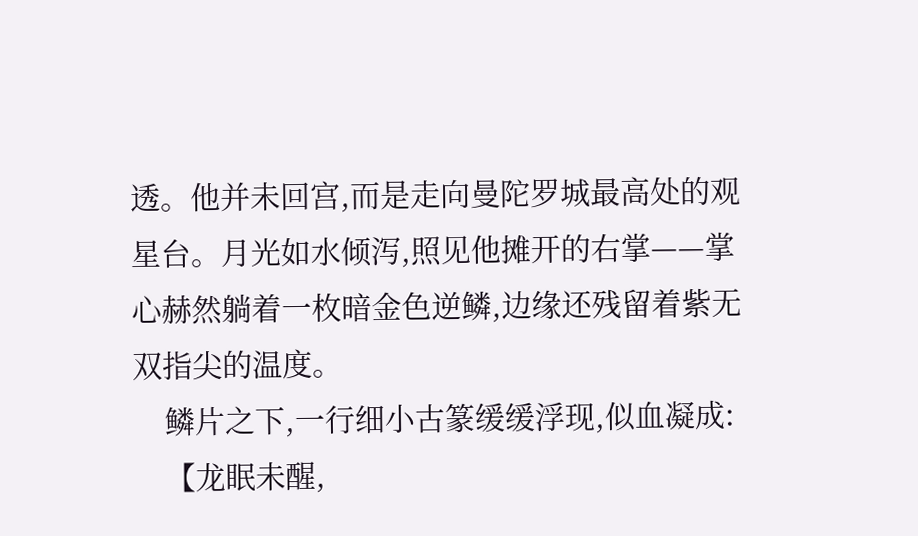透。他并未回宫,而是走向曼陀罗城最高处的观星台。月光如水倾泻,照见他摊开的右掌——掌心赫然躺着一枚暗金色逆鳞,边缘还残留着紫无双指尖的温度。
    鳞片之下,一行细小古篆缓缓浮现,似血凝成:
    【龙眠未醒,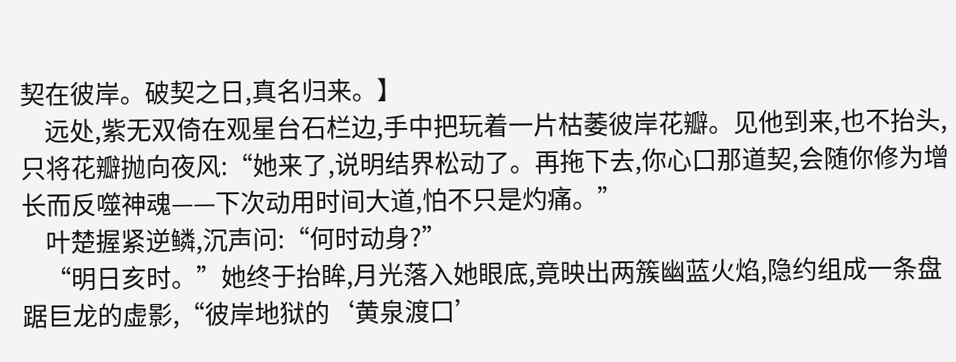契在彼岸。破契之日,真名归来。】
    远处,紫无双倚在观星台石栏边,手中把玩着一片枯萎彼岸花瓣。见他到来,也不抬头,只将花瓣抛向夜风:“她来了,说明结界松动了。再拖下去,你心口那道契,会随你修为增长而反噬神魂——下次动用时间大道,怕不只是灼痛。”
    叶楚握紧逆鳞,沉声问:“何时动身?”
    “明日亥时。”她终于抬眸,月光落入她眼底,竟映出两簇幽蓝火焰,隐约组成一条盘踞巨龙的虚影,“彼岸地狱的‘黄泉渡口’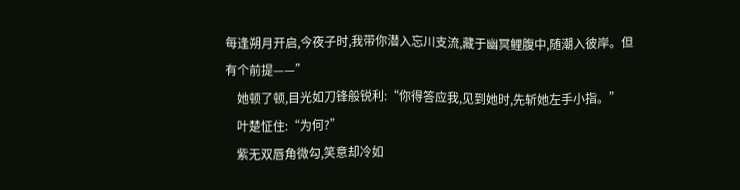每逢朔月开启,今夜子时,我带你潜入忘川支流,藏于幽冥鲤腹中,随潮入彼岸。但有个前提——”
    她顿了顿,目光如刀锋般锐利:“你得答应我,见到她时,先斩她左手小指。”
    叶楚怔住:“为何?”
    紫无双唇角微勾,笑意却冷如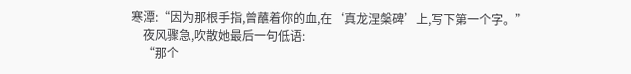寒潭:“因为那根手指,曾蘸着你的血,在‘真龙涅槃碑’上,写下第一个字。”
    夜风骤急,吹散她最后一句低语:
    “那个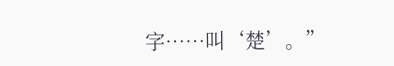字……叫‘楚’。”